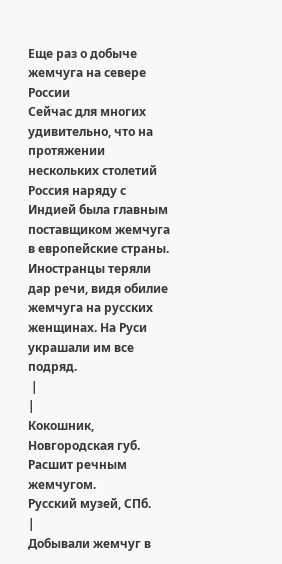Еще раз о добыче жемчуга на севере России
Сейчас для многих удивительно, что на протяжении нескольких столетий Россия наряду с Индией была главным поставщиком жемчуга в европейские страны. Иностранцы теряли дар речи, видя обилие жемчуга на русских женщинах. На Руси украшали им все подряд.
 |
|
Кокошник, Новгородская губ. Расшит речным жемчугом.
Русский музей, СПб.
|
Добывали жемчуг в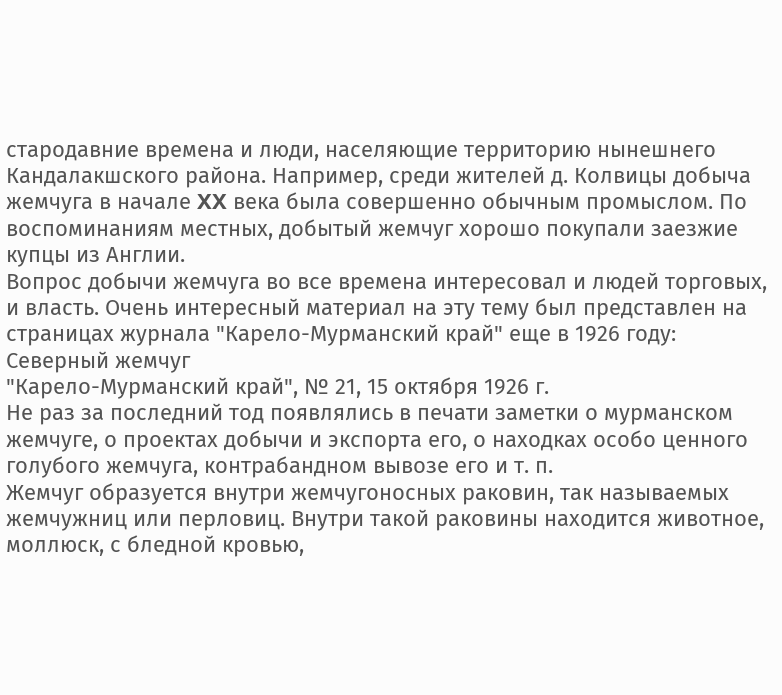стародавние времена и люди, населяющие территорию нынешнего Кандалакшского района. Например, среди жителей д. Колвицы добыча жемчуга в начале XX века была совершенно обычным промыслом. По воспоминаниям местных, добытый жемчуг хорошо покупали заезжие купцы из Англии.
Вопрос добычи жемчуга во все времена интересовал и людей торговых, и власть. Очень интересный материал на эту тему был представлен на страницах журнала "Карело-Мурманский край" еще в 1926 году:
Северный жемчуг
"Карело-Мурманский край", № 21, 15 октября 1926 г.
Не раз за последний тод появлялись в печати заметки о мурманском жемчуге, о проектах добычи и экспорта его, о находках особо ценного голубого жемчуга, контрабандном вывозе его и т. п.
Жемчуг образуется внутри жемчугоносных раковин, так называемых жемчужниц или перловиц. Внутри такой раковины находится животное, моллюск, с бледной кровью,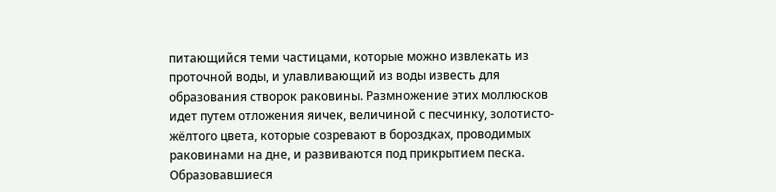питающийся теми частицами, которые можно извлекать из проточной воды, и улавливающий из воды известь для образования створок раковины. Размножение этих моллюсков идет путем отложения яичек, величиной с песчинку, золотисто-жёлтого цвета, которые созревают в бороздках, проводимых раковинами на дне, и развиваются под прикрытием песка.
Образовавшиеся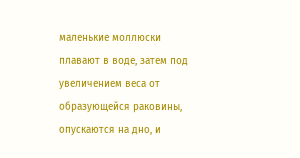маленькие моллюски плавают в воде, затем под увеличением веса от образующейся раковины, опускаются на дно, и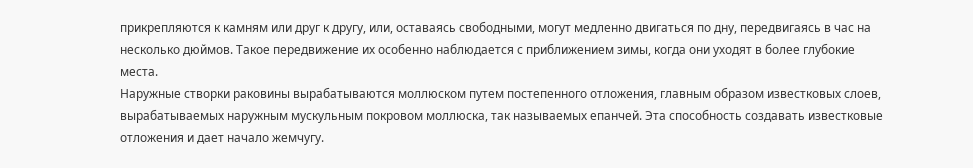прикрепляются к камням или друг к другу, или, оставаясь свободными, могут медленно двигаться по дну, передвигаясь в час на несколько дюймов. Такое передвижение их особенно наблюдается с приближением зимы, когда они уходят в более глубокие места.
Наружные створки раковины вырабатываются моллюском путем постепенного отложения, главным образом известковых слоев, вырабатываемых наружным мускульным покровом моллюска, так называемых епанчей. Эта способность создавать известковые отложения и дает начало жемчугу.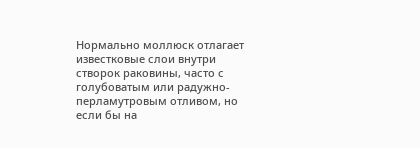Нормально моллюск отлагает известковые слои внутри створок раковины, часто с голубоватым или радужно-перламутровым отливом, но если бы на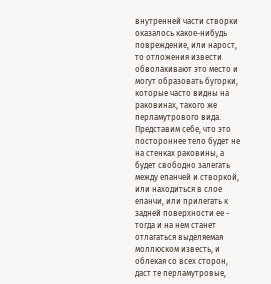внутренней части створки оказалось какое-нибудь повреждение, или нарост, то отложения извести обволакивают это место и могут образовать бугорки, которые часто видны на раковинах, такого же перламутрового вида.
Представим себе, что это постороннее тело будет не на стенках раковины, а будет свободно залегать между епанчей и створкой, или находиться в слое епанчи, или прилегать к задней поверхности ее - тогда и на нем станет отлагаться выделяемая моллюском известь, и облекая со всех сторон, даст те перламутровые,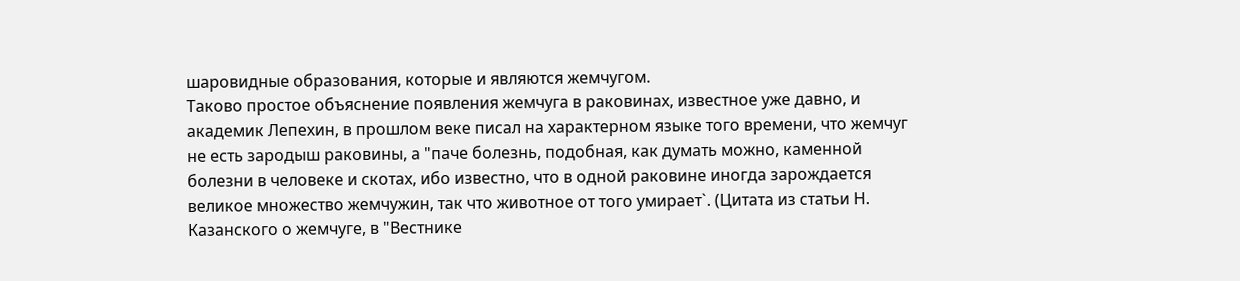шаровидные образования, которые и являются жемчугом.
Таково простое объяснение появления жемчуга в раковинах, известное уже давно, и академик Лепехин, в прошлом веке писал на характерном языке того времени, что жемчуг не есть зародыш раковины, а "паче болезнь, подобная, как думать можно, каменной болезни в человеке и скотах, ибо известно, что в одной раковине иногда зарождается великое множество жемчужин, так что животное от того умирает`. (Цитата из статьи Н. Казанского о жемчуге, в "Вестнике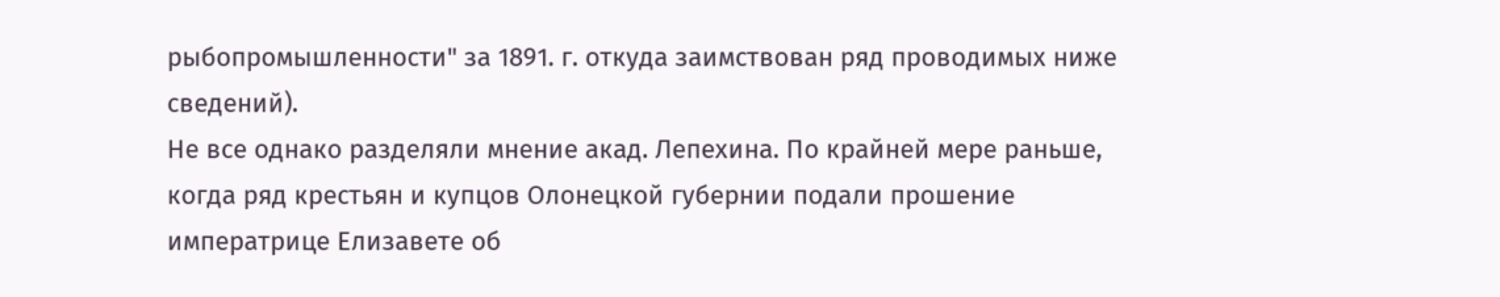рыбопромышленности" за 1891. г. откуда заимствован ряд проводимых ниже сведений).
Не все однако разделяли мнение акад. Лепехина. По крайней мере раньше, когда ряд крестьян и купцов Олонецкой губернии подали прошение императрице Елизавете об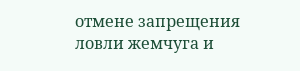отмене запрещения ловли жемчуга и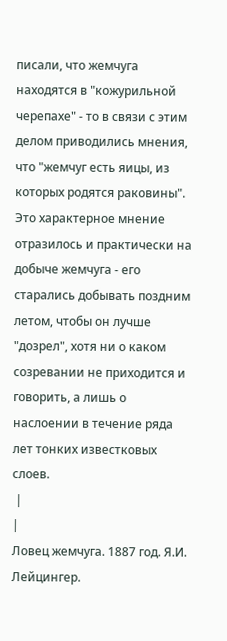писали, что жемчуга находятся в "кожурильной черепахе" - то в связи с этим делом приводились мнения, что "жемчуг есть яицы, из которых родятся раковины".
Это характерное мнение отразилось и практически на добыче жемчуга - его старались добывать поздним летом, чтобы он лучше "дозрел", хотя ни о каком созревании не приходится и говорить, а лишь о наслоении в течение ряда лет тонких известковых слоев.
 |
|
Ловец жемчуга. 1887 год. Я.И. Лейцингер.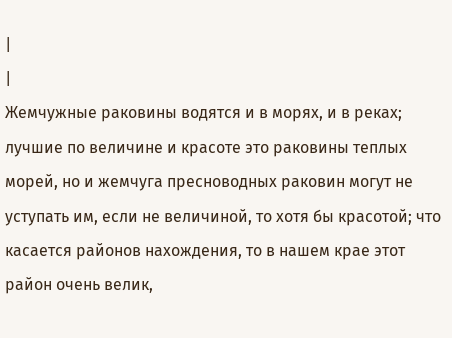|
|
Жемчужные раковины водятся и в морях, и в реках; лучшие по величине и красоте это раковины теплых морей, но и жемчуга пресноводных раковин могут не уступать им, если не величиной, то хотя бы красотой; что касается районов нахождения, то в нашем крае этот район очень велик,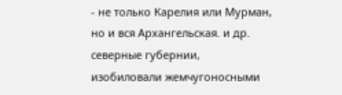- не только Карелия или Мурман, но и вся Архангельская. и др. северные губернии, изобиловали жемчугоносными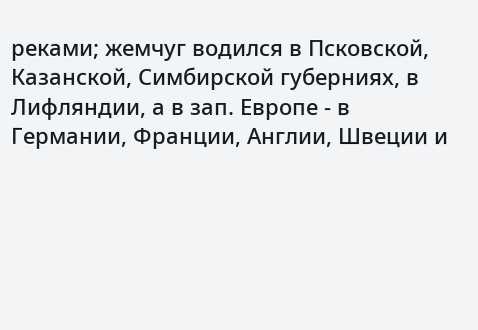реками; жемчуг водился в Псковской, Казанской, Симбирской губерниях, в Лифляндии, а в зап. Европе - в Германии, Франции, Англии, Швеции и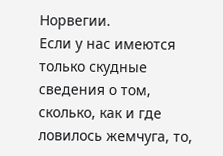Норвегии.
Если у нас имеются только скудные сведения о том, сколько, как и где ловилось жемчуга, то,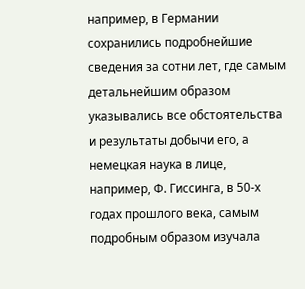например, в Германии сохранились подробнейшие сведения за сотни лет, где самым детальнейшим образом указывались все обстоятельства и результаты добычи его, а немецкая наука в лице, например, Ф. Гиссинга, в 50-х годах прошлого века, самым подробным образом изучала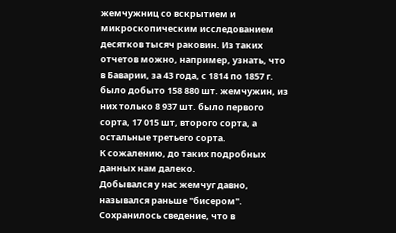жемчужниц со вскрытием и микроскопическим исследованием десятков тысяч раковин. Из таких отчетов можно, например, узнать, что в Баварии, за 43 года, с 1814 по 1857 г. было добыто 158 880 шт. жемчужин, из них только 8 937 шт. было первого сорта, 17 015 шт, второго сорта, а остальные третьего сорта.
К сожалению, до таких подробных данных нам далеко.
Добывался у нас жемчуг давно, назывался раньше "бисером". Сохранилось сведение, что в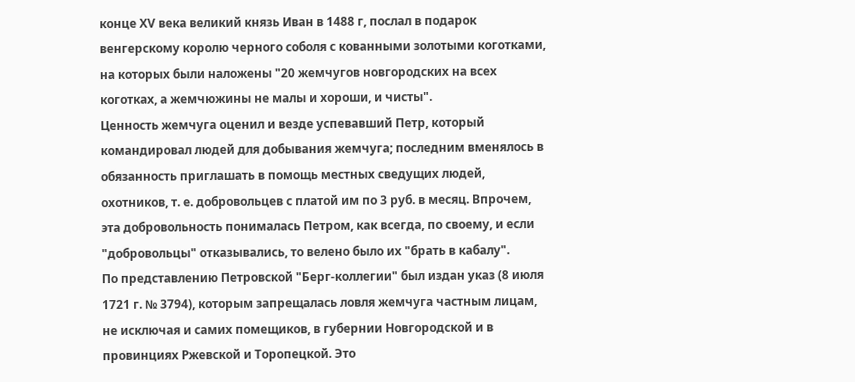конце ХV века великий князь Иван в 1488 г, послал в подарок венгерскому королю черного соболя с кованными золотыми коготками, на которых были наложены "20 жемчугов новгородских на всех коготках, а жемчюжины не малы и хороши, и чисты".
Ценность жемчуга оценил и везде успевавший Петр, который командировал людей для добывания жемчуга; последним вменялось в обязанность приглашать в помощь местных сведущих людей, охотников, т. е. добровольцев с платой им по 3 руб. в месяц. Впрочем, эта добровольность понималась Петром, как всегда, по своему, и если "добровольцы" отказывались, то велено было их "брать в кабалу".
По представлению Петровской "Берг-коллегии" был издан указ (8 июля 1721 г. № 3794), которым запрещалась ловля жемчуга частным лицам, не исключая и самих помещиков, в губернии Новгородской и в провинциях Ржевской и Торопецкой. Это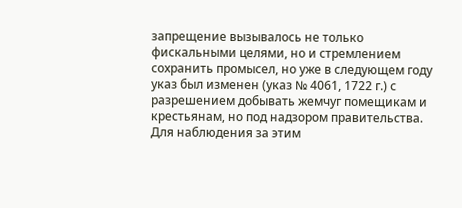запрещение вызывалось не только фискальными целями, но и стремлением сохранить промысел, но уже в следующем году указ был изменен (указ № 4061, 1722 г.) с разрешением добывать жемчуг помещикам и крестьянам, но под надзором правительства.
Для наблюдения за этим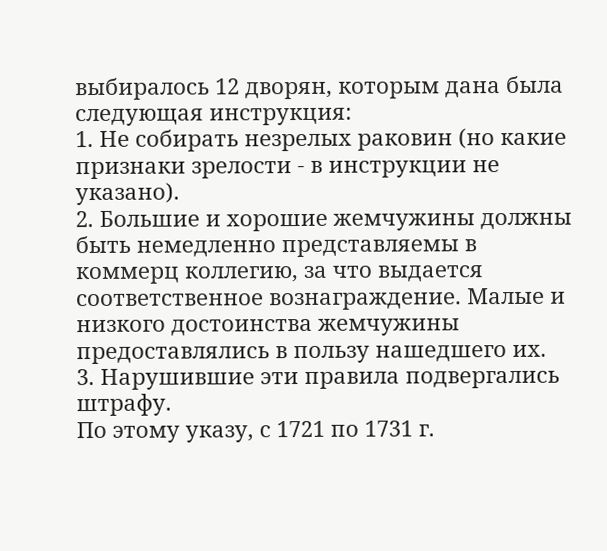выбиралось 12 дворян, которым дана была следующая инструкция:
1. Не собирать незрелых раковин (но какие признаки зрелости - в инструкции не указано).
2. Большие и хорошие жемчужины должны быть немедленно представляемы в коммерц коллегию, за что выдается соответственное вознаграждение. Малые и низкого достоинства жемчужины предоставлялись в пользу нашедшего их.
3. Нарушившие эти правила подвергались штрафу.
По этому указу, с 1721 по 1731 г.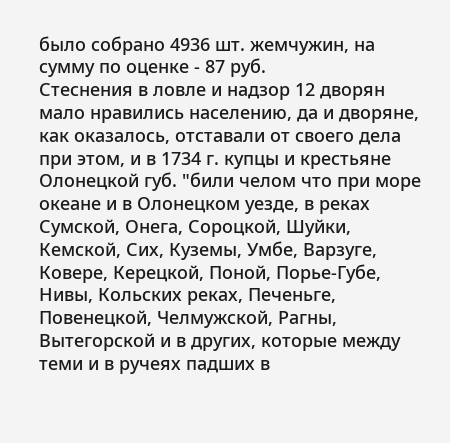было собрано 4936 шт. жемчужин, на сумму по оценке - 87 руб.
Стеснения в ловле и надзор 12 дворян мало нравились населению, да и дворяне, как оказалось, отставали от своего дела при этом, и в 1734 г. купцы и крестьяне Олонецкой губ. "били челом что при море океане и в Олонецком уезде, в реках Сумской, Онега, Сороцкой, Шуйки, Кемской, Сих, Куземы, Умбе, Варзуге, Ковере, Керецкой, Поной, Порье-Губе, Нивы, Кольских реках, Печеньге, Повенецкой, Челмужской, Рагны, Вытегорской и в других, которые между теми и в ручеях падших в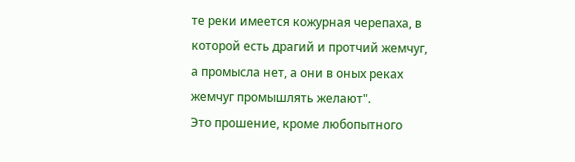те реки имеется кожурная черепаха, в которой есть драгий и протчий жемчуг, а промысла нет, а они в оных реках жемчуг промышлять желают".
Это прошение, кроме любопытного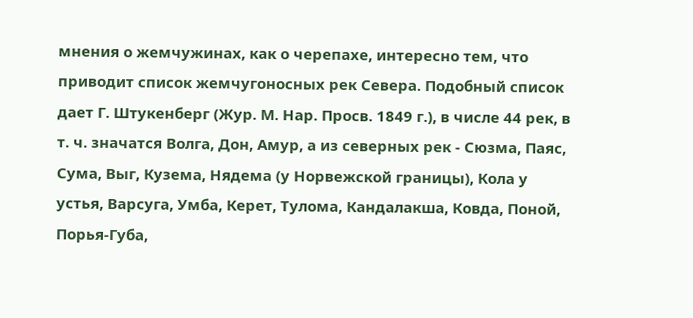мнения о жемчужинах, как о черепахе, интересно тем, что приводит список жемчугоносных рек Севера. Подобный список дает Г. Штукенберг (Жур. М. Нар. Просв. 1849 г.), в числе 44 рек, в т. ч. значатся Волга, Дон, Амур, а из северных рек - Сюзма, Паяс, Сума, Выг, Кузема, Нядема (у Норвежской границы), Кола у устья, Варсуга, Умба, Керет, Тулома, Кандалакша, Ковда, Поной, Порья-Губа,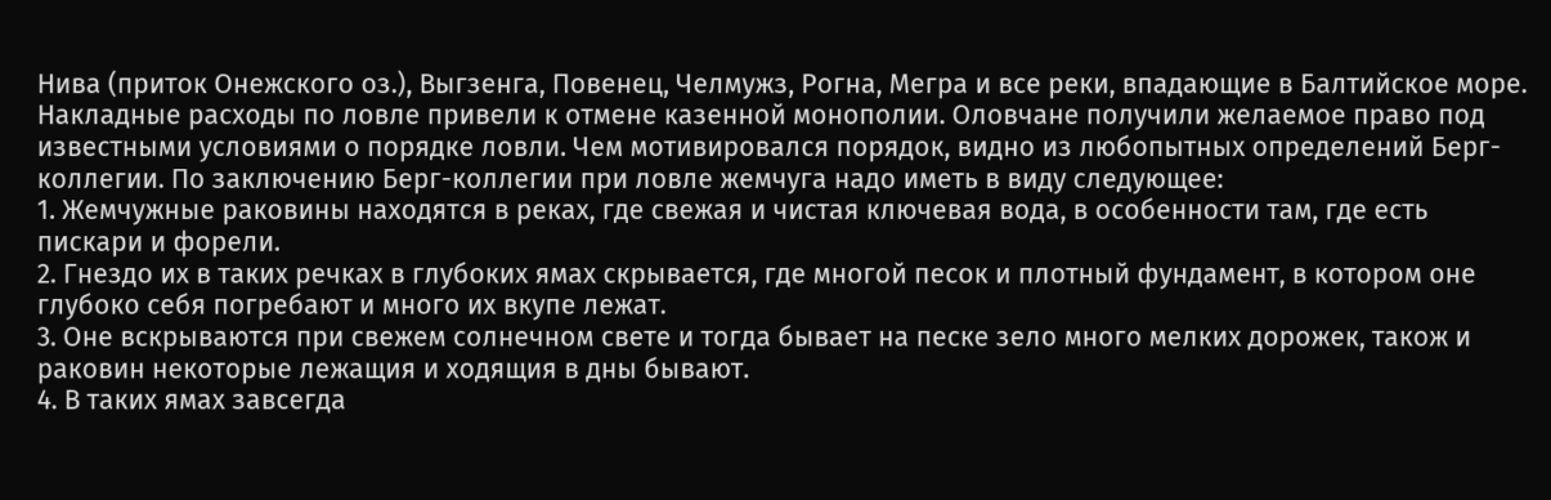Нива (приток Онежского оз.), Выгзенга, Повенец, Челмужз, Рогна, Мегра и все реки, впадающие в Балтийское море.
Накладные расходы по ловле привели к отмене казенной монополии. Оловчане получили желаемое право под известными условиями о порядке ловли. Чем мотивировался порядок, видно из любопытных определений Берг-коллегии. По заключению Берг-коллегии при ловле жемчуга надо иметь в виду следующее:
1. Жемчужные раковины находятся в реках, где свежая и чистая ключевая вода, в особенности там, где есть пискари и форели.
2. Гнездо их в таких речках в глубоких ямах скрывается, где многой песок и плотный фундамент, в котором оне глубоко себя погребают и много их вкупе лежат.
3. Оне вскрываются при свежем солнечном свете и тогда бывает на песке зело много мелких дорожек, також и раковин некоторые лежащия и ходящия в дны бывают.
4. В таких ямах завсегда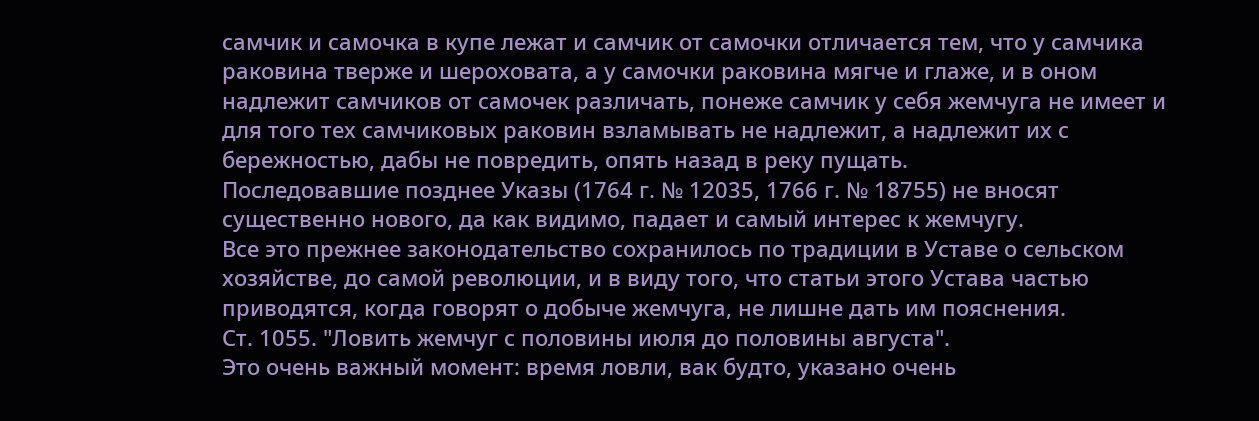самчик и самочка в купе лежат и самчик от самочки отличается тем, что у самчика раковина тверже и шероховата, а у самочки раковина мягче и глаже, и в оном надлежит самчиков от самочек различать, понеже самчик у себя жемчуга не имеет и для того тех самчиковых раковин взламывать не надлежит, а надлежит их с бережностью, дабы не повредить, опять назад в реку пущать.
Последовавшие позднее Указы (1764 г. № 12035, 1766 г. № 18755) не вносят существенно нового, да как видимо, падает и самый интерес к жемчугу.
Все это прежнее законодательство сохранилось по традиции в Уставе о сельском хозяйстве, до самой революции, и в виду того, что статьи этого Устава частью приводятся, когда говорят о добыче жемчуга, не лишне дать им пояснения.
Ст. 1055. "Ловить жемчуг с половины июля до половины августа".
Это очень важный момент: время ловли, вак будто, указано очень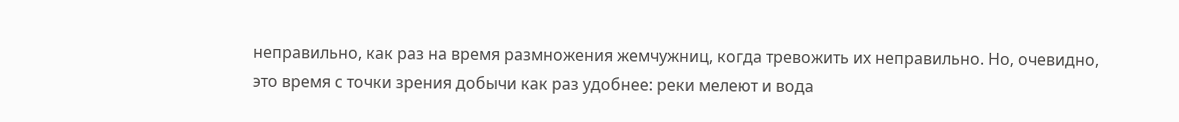неправильно, как раз на время размножения жемчужниц, когда тревожить их неправильно. Но‚ очевидно, это время с точки зрения добычи как раз удобнее: реки мелеют и вода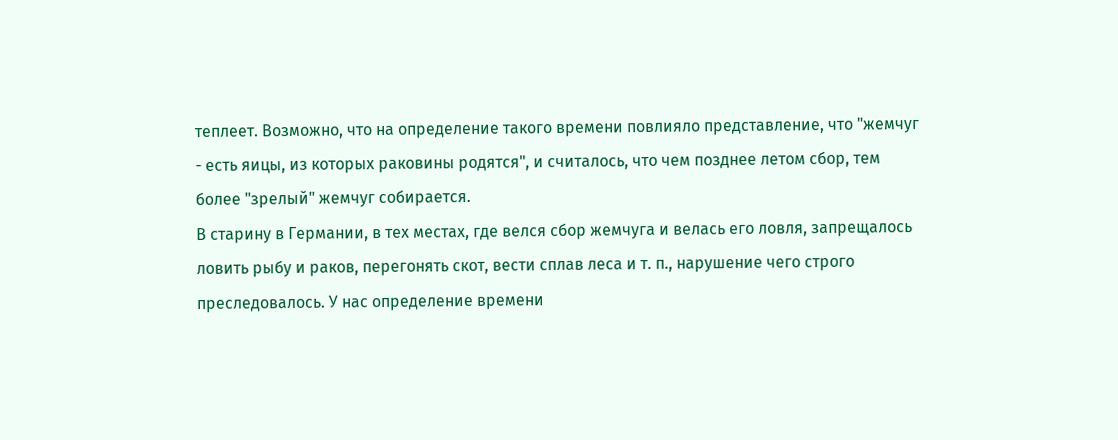теплеет. Возможно, что на определение такого времени повлияло представление, что "жемчуг - есть яицы, из которых раковины родятся", и считалось, что чем позднее летом сбор, тем более "зрелый" жемчуг собирается.
В старину в Германии, в тех местах, где велся сбор жемчуга и велась его ловля, запрещалось ловить рыбу и раков, перегонять скот, вести сплав леса и т. п., нарушение чего строго преследовалось. У нас определение времени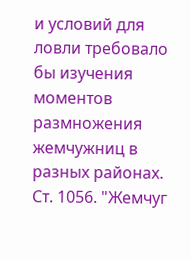и условий для ловли требовало бы изучения моментов размножения жемчужниц в разных районах.
Ст. 1056. "Жемчуг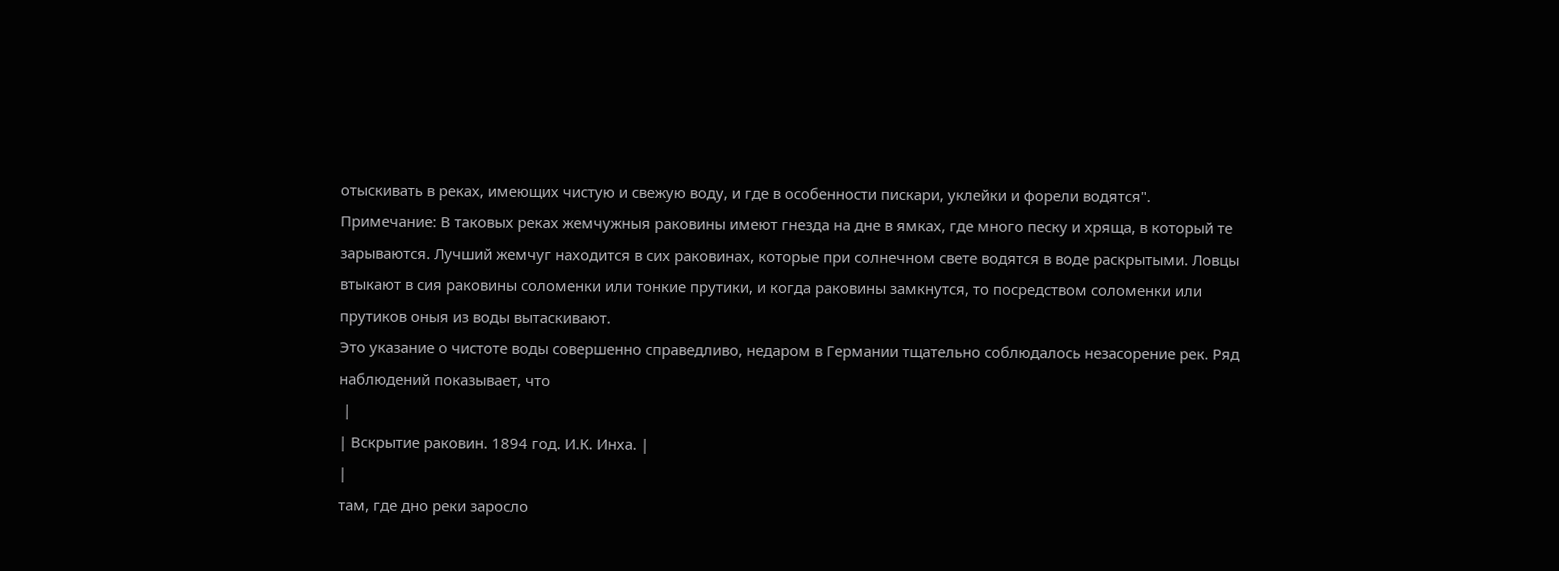отыскивать в реках, имеющих чистую и свежую воду, и где в особенности пискари, уклейки и форели водятся".
Примечание: В таковых реках жемчужныя раковины имеют гнезда на дне в ямках, где много песку и хряща, в который те зарываются. Лучший жемчуг находится в сих раковинах, которые при солнечном свете водятся в воде раскрытыми. Ловцы втыкают в сия раковины соломенки или тонкие прутики, и когда раковины замкнутся, то посредством соломенки или прутиков оныя из воды вытаскивают.
Это указание о чистоте воды совершенно справедливо, недаром в Германии тщательно соблюдалось незасорение рек. Ряд наблюдений показывает, что
 |
| Вскрытие раковин. 1894 год. И.К. Инха. |
|
там, где дно реки заросло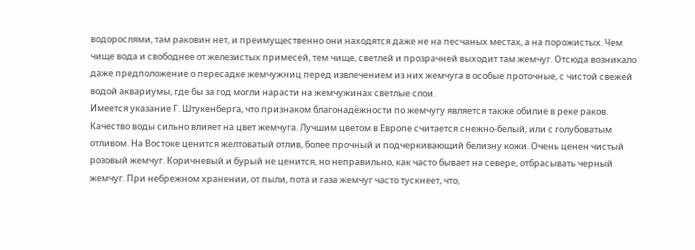водорослями, там раковин нет, и преимущественно они находятся даже не на песчаных местах, а на порожистых. Чем чище вода и свободнее от железистых примесей, тем чище, светлей и прозрачней выходит там жемчуг. Отсюда возникало даже предположение о пересадке жемчужниц перед извлечением из них жемчуга в особые проточные, с чистой свежей водой аквариумы, где бы за год могли нарасти на жемчужинах светлые слои.
Имеется указание Г. Штукенберга, что признаком благонадёжности по жемчугу является также обилие в реке раков.
Качество воды сильно влияет на цвет жемчуга. Лучшим цветом в Европе считается снежно-белый, или с голубоватым отливом. На Востоке ценится желтоватый отлив, более прочный и подчеркивающий белизну кожи. Очень ценен чистый розовый жемчуг. Коричневый и бурый не ценится, но неправильно, как часто бывает на севере, отбрасывать черный жемчуг. При небрежном хранении, от пыли, пота и газа жемчуг часто тускнеет, что,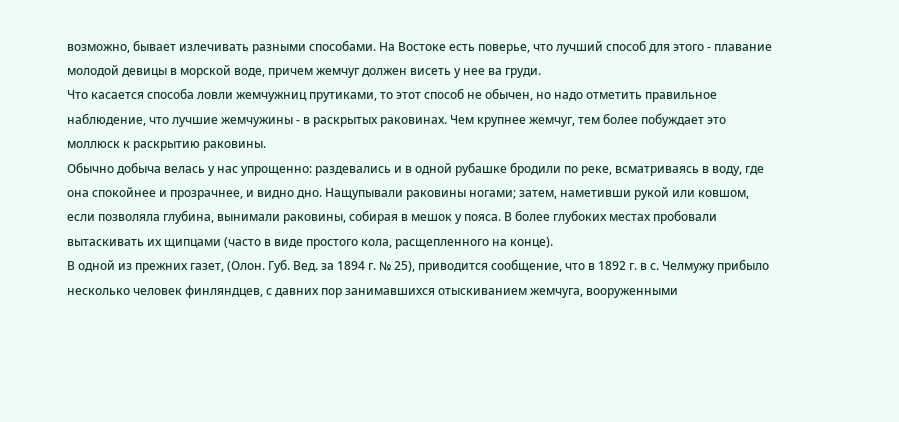возможно, бывает излечивать разными способами. На Востоке есть поверье, что лучший способ для этого - плавание молодой девицы в морской воде, причем жемчуг должен висеть у нее ва груди.
Что касается способа ловли жемчужниц прутиками, то этот способ не обычен, но надо отметить правильное наблюдение, что лучшие жемчужины - в раскрытых раковинах. Чем крупнее жемчуг, тем более побуждает это моллюск к раскрытию раковины.
Обычно добыча велась у нас упрощенно: раздевались и в одной рубашке бродили по реке, всматриваясь в воду, где она спокойнее и прозрачнее, и видно дно. Нащупывали раковины ногами; затем, наметивши рукой или ковшом, если позволяла глубина, вынимали раковины, собирая в мешок у пояса. В более глубоких местах пробовали вытаскивать их щипцами (часто в виде простого кола, расщепленного на конце).
В одной из прежних газет, (Олон. Губ. Вед. за 1894 г. № 25), приводится сообщение, что в 1892 г. в с. Челмужу прибыло несколько человек финляндцев, с давних пор занимавшихся отыскиванием жемчуга, вооруженными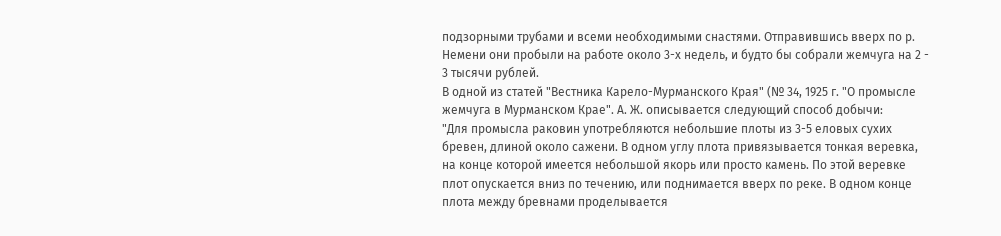подзорными трубами и всеми необходимыми снастями. Отправившись вверх по р. Немени они пробыли на работе около 3-х недель, и будто бы собрали жемчуга на 2 - 3 тысячи рублей.
В одной из статей "Вестника Карело-Мурманского Края" (№ 34, 1925 г. "О промысле жемчуга в Мурманском Крае". А. Ж. описывается следующий способ добычи:
"Для промысла раковин употребляются небольшие плоты из 3-5 еловых сухих бревен, длиной около сажени. В одном углу плота привязывается тонкая веревка, на конце которой имеется небольшой якорь или просто камень. По этой веревке плот опускается вниз по течению, или поднимается вверх по реке. В одном конце плота между бревнами проделывается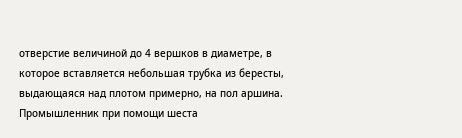отверстие величиной до 4 вершков в диаметре, в которое вставляется небольшая трубка из бересты, выдающаяся над плотом примерно, на пол аршина. Промышленник при помощи шеста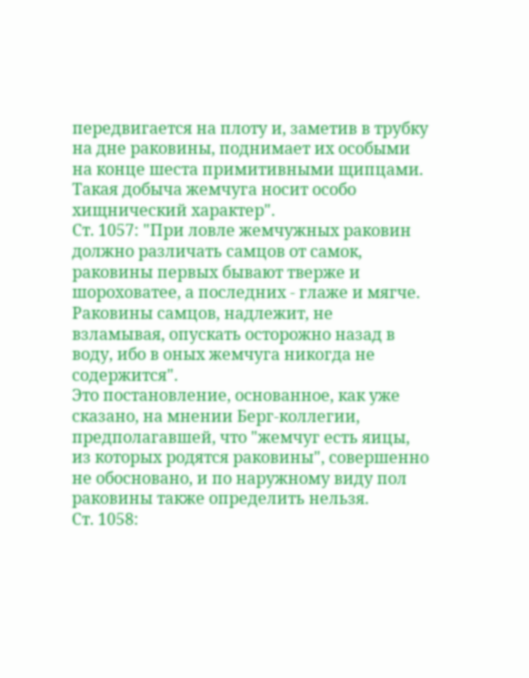передвигается на плоту и, заметив в трубку на дне раковины, поднимает их особыми на конце шеста примитивными щипцами. Такая добыча жемчуга носит особо хищнический характер".
Ст. 1057: "При ловле жемчужных раковин должно различать самцов от самок, раковины первых бывают тверже и шороховатее, а последних - глаже и мягче. Раковины самцов, надлежит, не взламывая, опускать осторожно назад в воду, ибо в оных жемчуга никогда не содержится".
Это постановление, основанное, как уже сказано, на мнении Берг-коллегии, предполагавшей, что "жемчуг есть яицы, из которых родятся раковины", совершенно не обосновано, и по наружному виду пол раковины также определить нельзя.
Ст. 1058: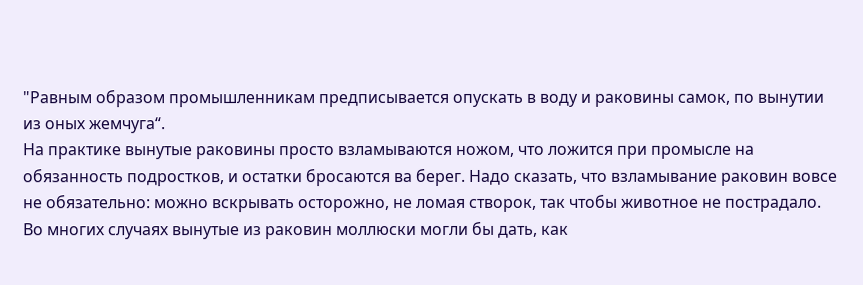"Равным образом промышленникам предписывается опускать в воду и раковины самок, по вынутии из оных жемчуга“.
На практике вынутые раковины просто взламываются ножом, что ложится при промысле на обязанность подростков, и остатки бросаются ва берег. Надо сказать, что взламывание раковин вовсе не обязательно: можно вскрывать осторожно, не ломая створок, так чтобы животное не пострадало. Во многих случаях вынутые из раковин моллюски могли бы дать, как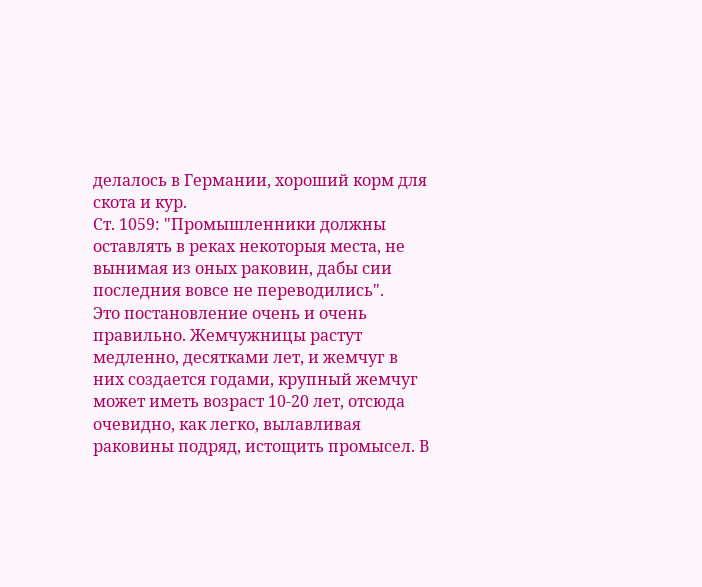делалось в Германии, хороший корм для скота и кур.
Ст. 1059: "Промышленники должны оставлять в реках некоторыя места, не вынимая из оных раковин, дабы сии последния вовсе не переводились".
Это постановление очень и очень правильно. Жемчужницы растут медленно, десятками лет, и жемчуг в них создается годами, крупный жемчуг может иметь возраст 10-20 лет, отсюда очевидно, как легко, вылавливая раковины подряд, истощить промысел. В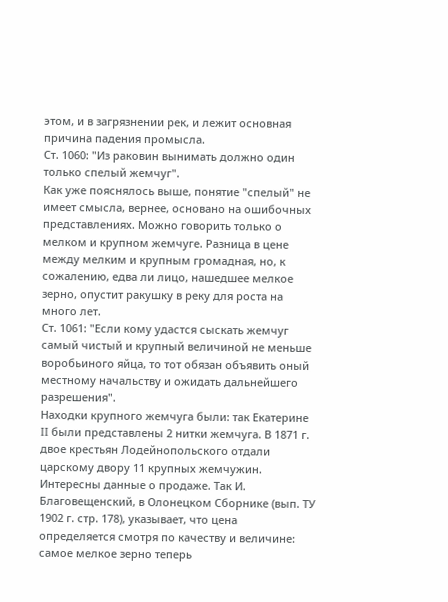этом, и в загрязнении рек, и лежит основная причина падения промысла.
Ст. 1060: "Из раковин вынимать должно один только спелый жемчуг".
Как уже пояснялось выше, понятие "спелый" не имеет смысла, вернее, основано на ошибочных представлениях. Можно говорить только о мелком и крупном жемчуге. Разница в цене между мелким и крупным громадная, но, к сожалению, едва ли лицо, нашедшее мелкое зерно, опустит ракушку в реку для роста на много лет.
Ст. 1061: "Если кому удастся сыскать жемчуг самый чистый и крупный величиной не меньше воробьиного яйца, то тот обязан объявить оный местному начальству и ожидать дальнейшего разрешения".
Находки крупного жемчуга были: так Екатерине II были представлены 2 нитки жемчуга. В 1871 г. двое крестьян Лодейнопольского отдали царскому двору 11 крупных жемчужин.
Интересны данные о продаже. Так И. Благовещенский, в Олонецком Сборнике (вып. ТУ 1902 г. стр. 178), указывает, что цена определяется смотря по качеству и величине: самое мелкое зерно теперь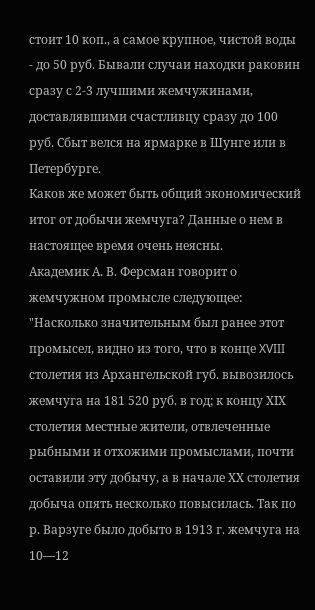стоит 10 коп., а самое крупное, чистой воды - до 50 руб. Бывали случаи находки раковин сразу с 2-3 лучшими жемчужинами, доставлявшими счастливцу сразу до 100 руб. Сбыт велся на ярмарке в Шунге или в Петербурге.
Каков же может быть общий экономический итог от добычи жемчуга? Данные о нем в настоящее время очень неясны.
Академик А. В. Ферсман говорит о жемчужном промысле следующее: "Насколько значительным был ранее этот промысел, видно из того, что в конце XVIII столетия из Архангельской губ. вывозилось жемчуга на 181 520 руб. в год; к концу ХIХ столетия местные жители, отвлеченные рыбными и отхожими промыслами, почти оставили эту добычу, а в начале ХХ столетия добыча опять несколько повысилась. Так по р. Варзуге было добыто в 1913 г. жемчуга на 10—12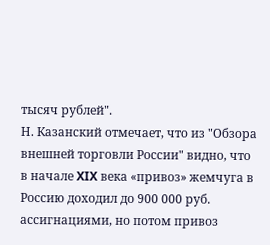тысяч рублей".
Н. Казанский отмечает, что из "Обзора внешней торговли России" видно, что в начале XIX века «привоз» жемчуга в Россию доходил до 900 000 руб. ассигнациями, но потом привоз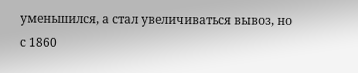уменьшился, а стал увеличиваться вывоз, но с 1860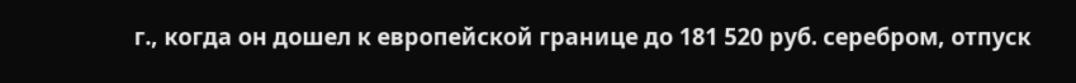г., когда он дошел к европейской границе до 181 520 руб. серебром, отпуск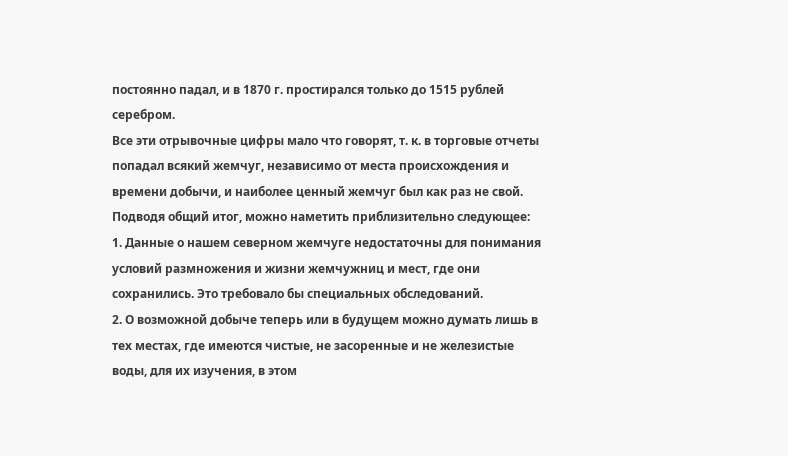постоянно падал, и в 1870 г. простирался только до 1515 рублей серебром.
Все эти отрывочные цифры мало что говорят, т. к. в торговые отчеты попадал всякий жемчуг, независимо от места происхождения и времени добычи, и наиболее ценный жемчуг был как раз не свой.
Подводя общий итог, можно наметить приблизительно следующее:
1. Данные о нашем северном жемчуге недостаточны для понимания условий размножения и жизни жемчужниц и мест, где они сохранились. Это требовало бы специальных обследований.
2. О возможной добыче теперь или в будущем можно думать лишь в тех местах, где имеются чистые, не засоренные и не железистые воды, для их изучения, в этом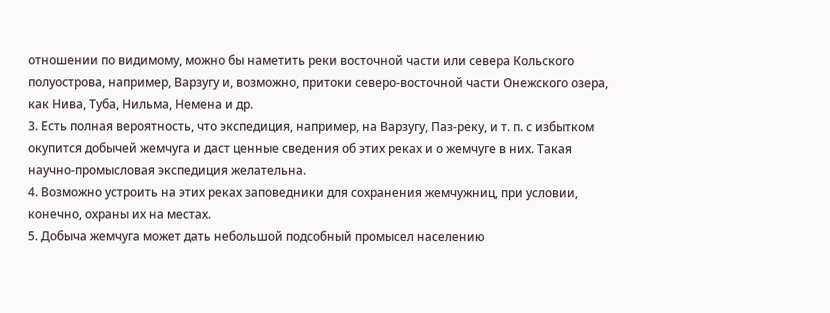отношении по видимому, можно бы наметить реки восточной части или севера Кольского полуострова, например, Варзугу и, возможно, притоки северо-восточной части Онежского озера, как Нива, Туба, Нильма, Немена и др.
3. Есть полная вероятность, что экспедиция, например, на Варзугу, Паз-реку, и т. п. с избытком окупится добычей жемчуга и даст ценные сведения об этих реках и о жемчуге в них. Такая научно-промысловая экспедиция желательна.
4. Возможно устроить на этих реках заповедники для сохранения жемчужниц, при условии, конечно, охраны их на местах.
5. Добыча жемчуга может дать небольшой подсобный промысел населению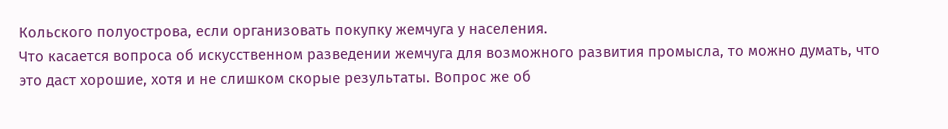Кольского полуострова, если организовать покупку жемчуга у населения.
Что касается вопроса об искусственном разведении жемчуга для возможного развития промысла, то можно думать, что это даст хорошие, хотя и не слишком скорые результаты. Вопрос же об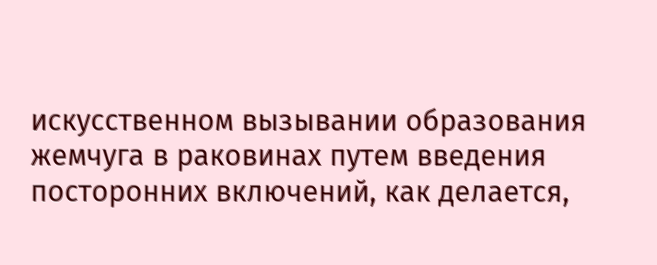искусственном вызывании образования жемчуга в раковинах путем введения посторонних включений, как делается,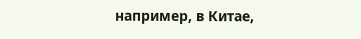например, в Китае,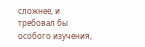сложнее, и требовал бы особого изучения,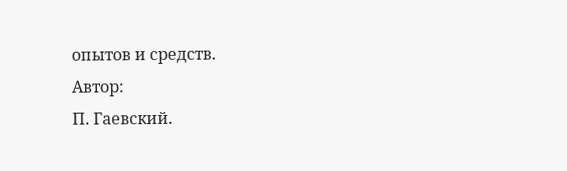опытов и средств.
Автор:
П. Гаевский.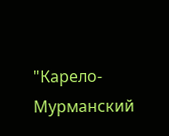"Карело-Мурманский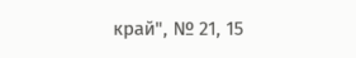край", № 21, 15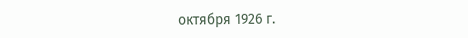октября 1926 г.